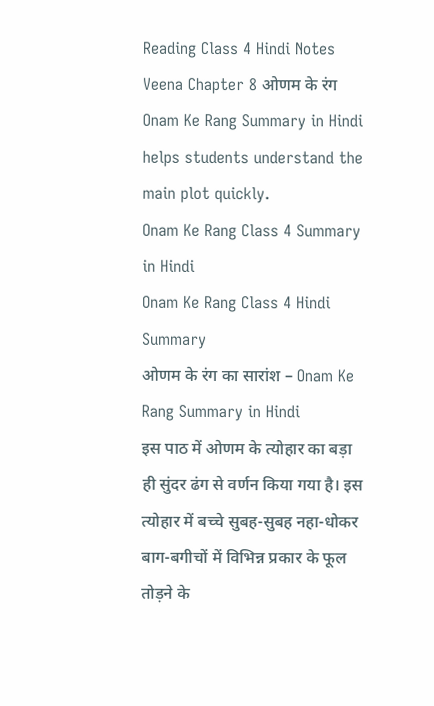Reading Class 4 Hindi Notes Veena Chapter 8 ओणम के रंग Onam Ke Rang Summary in Hindi helps students understand the main plot quickly.
Onam Ke Rang Class 4 Summary in Hindi
Onam Ke Rang Class 4 Hindi Summary
ओणम के रंग का सारांश – Onam Ke Rang Summary in Hindi
इस पाठ में ओणम के त्योहार का बड़ा ही सुंदर ढंग से वर्णन किया गया है। इस त्योहार में बच्चे सुबह-सुबह नहा-धोकर बाग-बगीचों में विभिन्न प्रकार के फूल तोड़ने के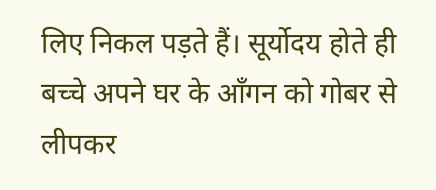लिए निकल पड़ते हैं। सूर्योदय होते ही बच्चे अपने घर के आँगन को गोबर से लीपकर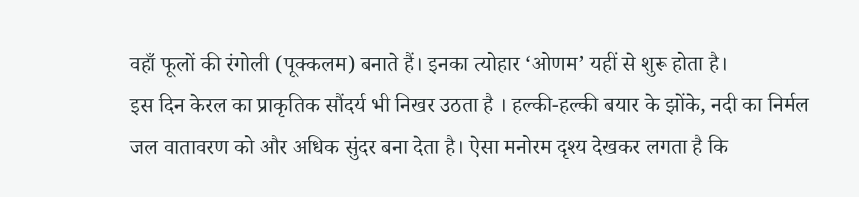वहाँ फूलों की रंगोली (पूक्कलम) बनाते हैं। इनका त्योहार ‘ओणम’ यहीं से शुरू होता है।
इस दिन केरल का प्राकृतिक सौंदर्य भी निखर उठता है । हल्की-हल्की बयार के झोंके, नदी का निर्मल जल वातावरण को और अधिक सुंदर बना देता है। ऐसा मनोरम दृश्य देखकर लगता है कि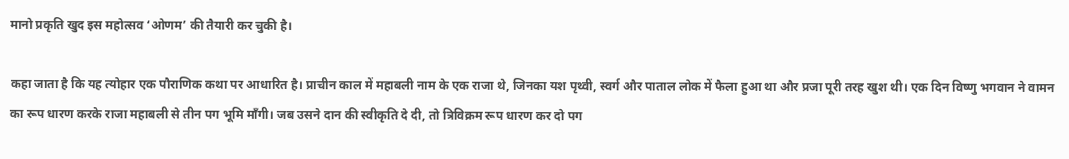मानो प्रकृति खुद इस महोत्सव ‘ओणम’ की तैयारी कर चुकी है।

कहा जाता है कि यह त्योहार एक पौराणिक कथा पर आधारित है। प्राचीन काल में महाबली नाम के एक राजा थे, जिनका यश पृथ्वी, स्वर्ग और पाताल लोक में फैला हुआ था और प्रजा पूरी तरह खुश थी। एक दिन विष्णु भगवान ने वामन का रूप धारण करके राजा महाबली से तीन पग भूमि माँगी। जब उसने दान की स्वीकृति दे दी, तो त्रिविक्रम रूप धारण कर दो पग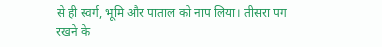से ही स्वर्ग, भूमि और पाताल को नाप लिया। तीसरा पग रखने के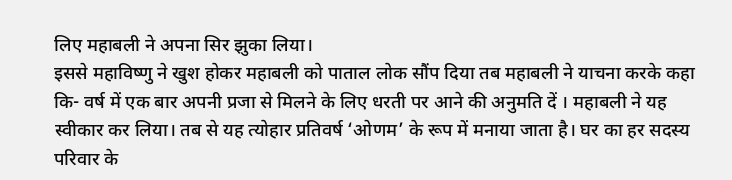लिए महाबली ने अपना सिर झुका लिया।
इससे महाविष्णु ने खुश होकर महाबली को पाताल लोक सौंप दिया तब महाबली ने याचना करके कहा कि- वर्ष में एक बार अपनी प्रजा से मिलने के लिए धरती पर आने की अनुमति दें । महाबली ने यह स्वीकार कर लिया। तब से यह त्योहार प्रतिवर्ष ‘ओणम’ के रूप में मनाया जाता है। घर का हर सदस्य परिवार के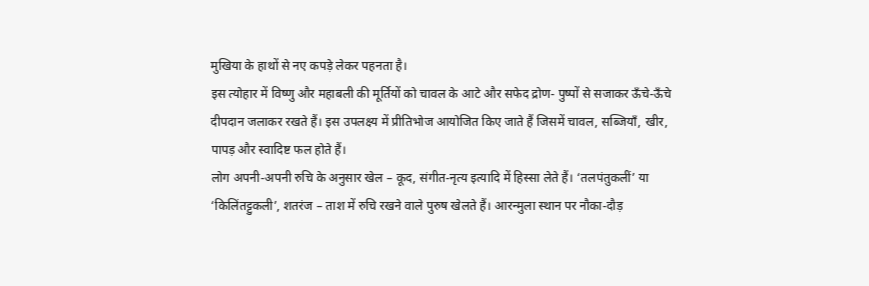मुखिया के हाथों से नए कपड़े लेकर पहनता है।
इस त्योहार में विष्णु और महाबली की मूर्तियों को चावल के आटे और सफेद द्रोण- पुष्पों से सजाकर ऊँचे-ऊँचे दीपदान जलाकर रखते हैं। इस उपलक्ष्य में प्रीतिभोज आयोजित किए जाते हैं जिसमें चावल, सब्जियाँ, खीर, पापड़ और स्वादिष्ट फल होते हैं।
लोग अपनी-अपनी रुचि के अनुसार खेल – कूद, संगीत-नृत्य इत्यादि में हिस्सा लेते हैं। ‘तलपंतुकलीं’ या ‘किलिंतट्टुकली’, शतरंज – ताश में रुचि रखने वाले पुरुष खेलते हैं। आरन्मुला स्थान पर नौका-दौड़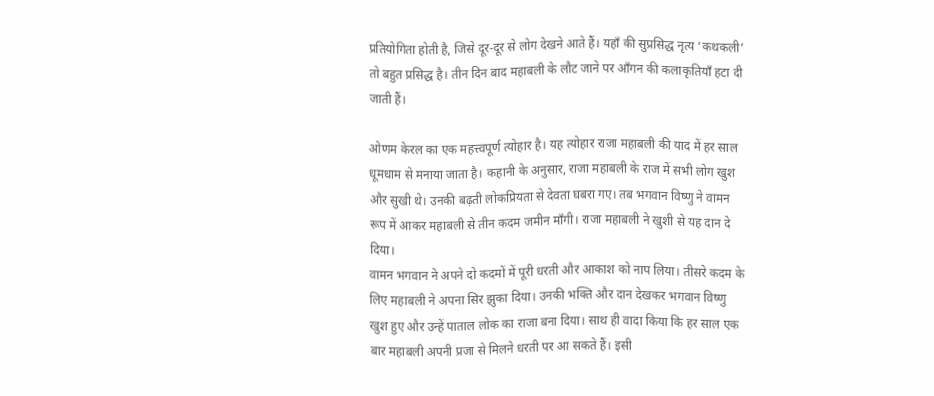प्रतियोगिता होती है, जिसे दूर-दूर से लोग देखने आते हैं। यहाँ की सुप्रसिद्ध नृत्य ‘कथकली’ तो बहुत प्रसिद्ध है। तीन दिन बाद महाबली के लौट जाने पर आँगन की कलाकृतियाँ हटा दी जाती हैं।

ओणम केरल का एक महत्त्वपूर्ण त्योहार है। यह त्योहार राजा महाबली की याद में हर साल धूमधाम से मनाया जाता है। कहानी के अनुसार, राजा महाबली के राज में सभी लोग खुश और सुखी थे। उनकी बढ़ती लोकप्रियता से देवता घबरा गए। तब भगवान विष्णु ने वामन रूप में आकर महाबली से तीन कदम जमीन माँगी। राजा महाबली ने खुशी से यह दान दे दिया।
वामन भगवान ने अपने दो कदमों में पूरी धरती और आकाश को नाप लिया। तीसरे कदम के लिए महाबली ने अपना सिर झुका दिया। उनकी भक्ति और दान देखकर भगवान विष्णु खुश हुए और उन्हें पाताल लोक का राजा बना दिया। साथ ही वादा किया कि हर साल एक बार महाबली अपनी प्रजा से मिलने धरती पर आ सकते हैं। इसी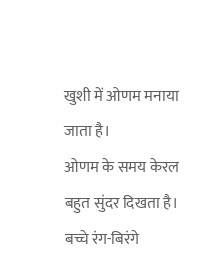खुशी में ओणम मनाया जाता है।
ओणम के समय केरल बहुत सुंदर दिखता है। बच्चे रंग-बिरंगे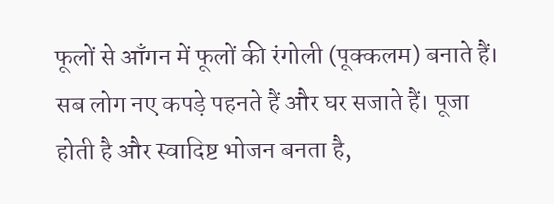फूलों से आँगन में फूलों की रंगोली (पूक्कलम) बनाते हैं। सब लोग नए कपड़े पहनते हैं और घर सजाते हैं। पूजा होती है और स्वादिष्ट भोजन बनता है,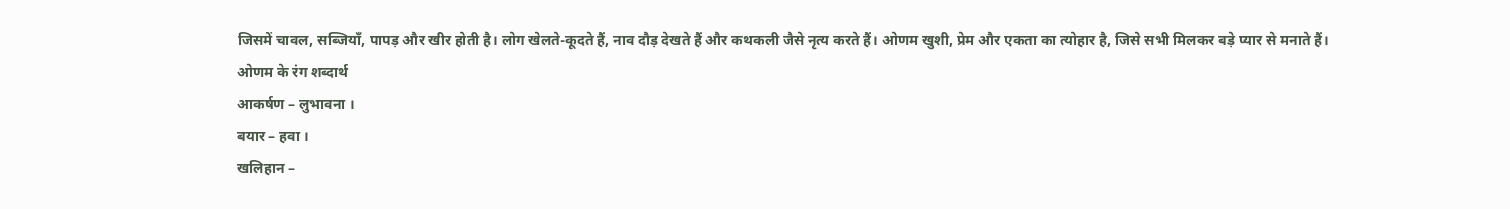जिसमें चावल, सब्जियाँ, पापड़ और खीर होती है। लोग खेलते-कूदते हैं, नाव दौड़ देखते हैं और कथकली जैसे नृत्य करते हैं। ओणम खुशी, प्रेम और एकता का त्योहार है, जिसे सभी मिलकर बड़े प्यार से मनाते हैं।
ओणम के रंग शब्दार्थ
आकर्षण – लुभावना ।
बयार – हवा ।
खलिहान –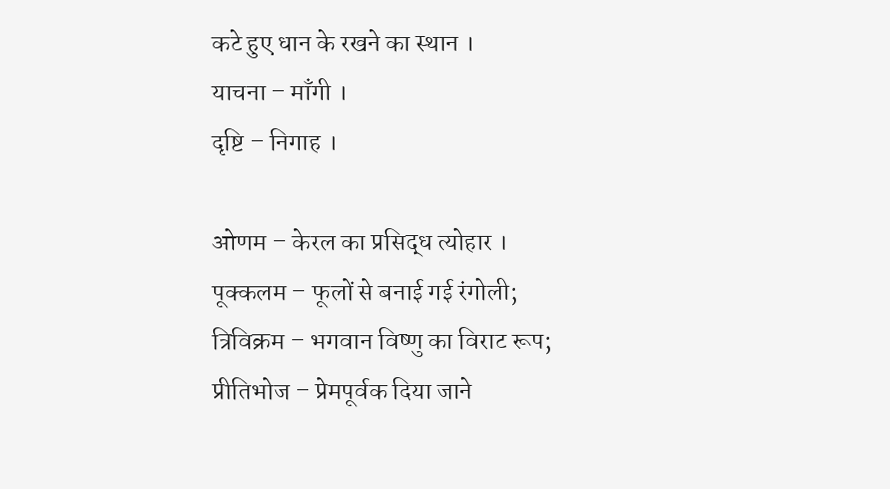कटे हुए धान के रखने का स्थान ।
याचना – माँगी ।
दृष्टि – निगाह ।

ओणम – केरल का प्रसिद्ध त्योहार ।
पूक्कलम – फूलों से बनाई गई रंगोली;
त्रिविक्रम – भगवान विष्णु का विराट रूप;
प्रीतिभोज – प्रेमपूर्वक दिया जाने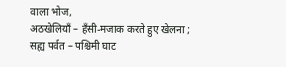वाला भोज,
अठखेलियाँ – हँसी-मजाक करते हुए खेलना ;
सह्य पर्वत – पश्चिमी घाट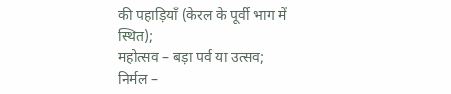की पहाड़ियाँ (केरल के पूर्वी भाग में स्थित);
महोत्सव – बड़ा पर्व या उत्सव;
निर्मल –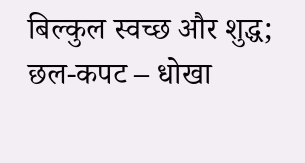बिल्कुल स्वच्छ और शुद्ध;
छल-कपट – धोखा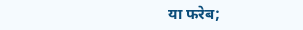या फरेब;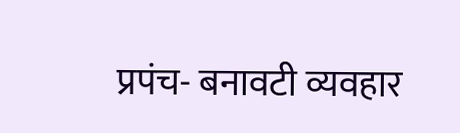प्रपंच- बनावटी व्यवहार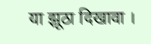या झूठा दिखावा ।